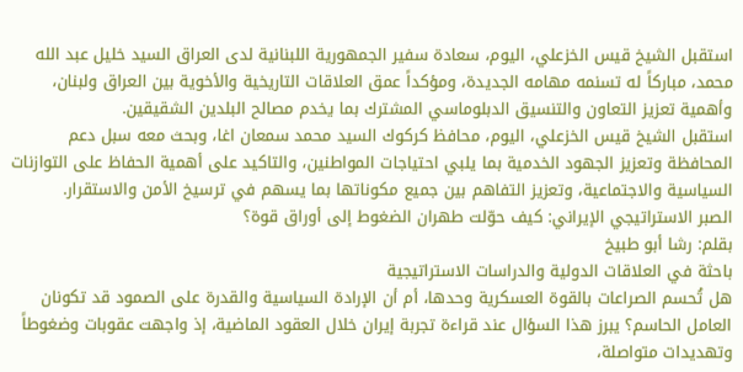استقبل الشيخ قيس الخزعلي، اليوم، سعادة سفير الجمهورية اللبنانية لدى العراق السيد خليل عبد الله محمد، مباركاً له تسنمه مهامه الجديدة، ومؤكداً عمق العلاقات التاريخية والأخوية بين العراق ولبنان، وأهمية تعزيز التعاون والتنسيق الدبلوماسي المشترك بما يخدم مصالح البلدين الشقيقين.
استقبل الشيخ قيس الخزعلي، اليوم، محافظ كركوك السيد محمد سمعان اغا، وبحث معه سبل دعم المحافظة وتعزيز الجهود الخدمية بما يلبي احتياجات المواطنين، والتاكيد على أهمية الحفاظ على التوازنات السياسية والاجتماعية، وتعزيز التفاهم بين جميع مكوناتها بما يسهم في ترسيخ الأمن والاستقرار.
الصبر الاستراتيجي الإيراني: كيف حوّلت طهران الضغوط إلى أوراق قوة؟
بقلم: رشا أبو طبيخ
باحثة في العلاقات الدولية والدراسات الاستراتيجية
هل تُحسم الصراعات بالقوة العسكرية وحدها، أم أن الإرادة السياسية والقدرة على الصمود قد تكونان العامل الحاسم؟ يبرز هذا السؤال عند قراءة تجربة إيران خلال العقود الماضية، إذ واجهت عقوبات وضغوطاً وتهديدات متواصلة،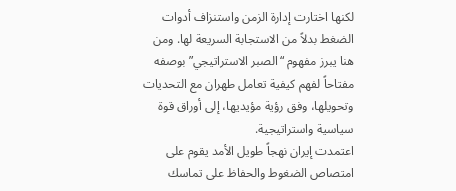لكنها اختارت إدارة الزمن واستنزاف أدوات الضغط بدلاً من الاستجابة السريعة لها. ومن هنا يبرز مفهوم “الصبر الاستراتيجي” بوصفه مفتاحاً لفهم كيفية تعامل طهران مع التحديات وتحويلها، وفق رؤية مؤيديها، إلى أوراق قوة سياسية واستراتيجية.
اعتمدت إيران نهجاً طويل الأمد يقوم على امتصاص الضغوط والحفاظ على تماسك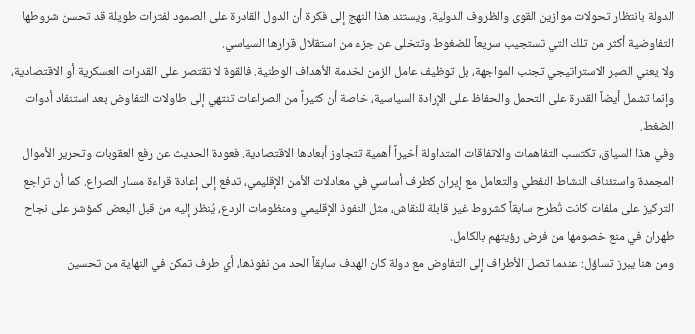الدولة بانتظار تحولات موازين القوى والظروف الدولية. ويستند هذا النهج إلى فكرة أن الدول القادرة على الصمود لفترات طويلة قد تحسن شروطها التفاوضية أكثر من تلك التي تستجيب سريعاً للضغوط وتتخلى عن جزء من استقلال قرارها السياسي.
ولا يعني الصبر الاستراتيجي تجنب المواجهة، بل توظيف عامل الزمن لخدمة الأهداف الوطنية. فالقوة لا تقتصر على القدرات العسكرية أو الاقتصادية، وإنما تشمل أيضاً القدرة على التحمل والحفاظ على الإرادة السياسية، خاصة أن كثيراً من الصراعات تنتهي إلى طاولات التفاوض بعد استنفاد أدوات الضغط.
وفي هذا السياق، تكتسب التفاهمات والاتفاقات المتداولة أخيراً أهمية تتجاوز أبعادها الاقتصادية. فعودة الحديث عن رفع العقوبات وتحرير الأموال المجمدة واستئناف النشاط النفطي والتعامل مع إيران كطرف أساسي في معادلات الأمن الإقليمي، تدفع إلى إعادة قراءة مسار الصراع. كما أن تراجع التركيز على ملفات كانت تُطرح سابقاً كشروط غير قابلة للنقاش، مثل النفوذ الإقليمي ومنظومات الردع، يُنظر إليه من قبل البعض كمؤشر على نجاح طهران في منع خصومها من فرض رؤيتهم بالكامل.
ومن هنا يبرز تساؤل: عندما تصل الأطراف إلى التفاوض مع دولة كان الهدف سابقاً الحد من نفوذها، أي طرف تمكن في النهاية من تحسين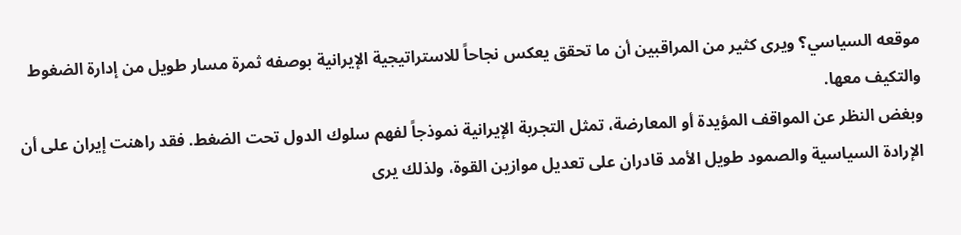موقعه السياسي؟ ويرى كثير من المراقبين أن ما تحقق يعكس نجاحاً للاستراتيجية الإيرانية بوصفه ثمرة مسار طويل من إدارة الضغوط والتكيف معها.
وبغض النظر عن المواقف المؤيدة أو المعارضة، تمثل التجربة الإيرانية نموذجاً لفهم سلوك الدول تحت الضغط. فقد راهنت إيران على أن الإرادة السياسية والصمود طويل الأمد قادران على تعديل موازين القوة، ولذلك يرى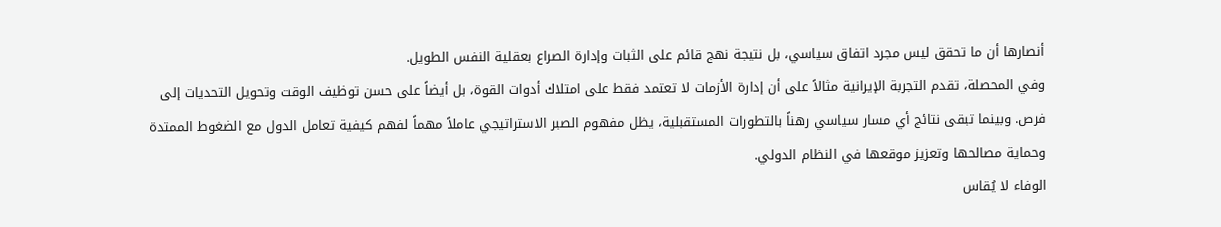أنصارها أن ما تحقق ليس مجرد اتفاق سياسي، بل نتيجة نهج قائم على الثبات وإدارة الصراع بعقلية النفس الطويل.
وفي المحصلة، تقدم التجربة الإيرانية مثالاً على أن إدارة الأزمات لا تعتمد فقط على امتلاك أدوات القوة، بل أيضاً على حسن توظيف الوقت وتحويل التحديات إلى فرص. وبينما تبقى نتائج أي مسار سياسي رهناً بالتطورات المستقبلية، يظل مفهوم الصبر الاستراتيجي عاملاً مهماً لفهم كيفية تعامل الدول مع الضغوط الممتدة وحماية مصالحها وتعزيز موقعها في النظام الدولي.
الوفاء لا يُقاس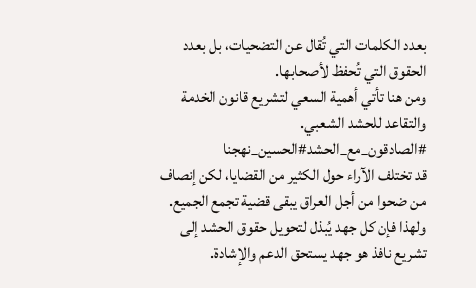بعدد الكلمات التي تُقال عن التضحيات، بل بعدد الحقوق التي تُحفظ لأصحابها.
ومن هنا تأتي أهمية السعي لتشريع قانون الخدمة والتقاعد للحشد الشعبي.
#الصادقون_مع_الحشد#الحسين_نهجنا
قد تختلف الآراء حول الكثير من القضايا، لكن إنصاف من ضحوا من أجل العراق يبقى قضية تجمع الجميع.
ولهذا فإن كل جهد يُبذل لتحويل حقوق الحشد إلى تشريع نافذ هو جهد يستحق الدعم والإشادة.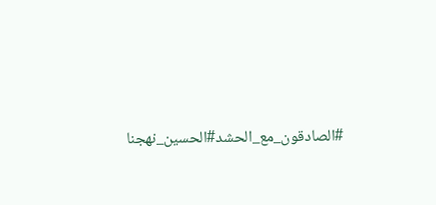#الصادقون_مع_الحشد#الحسين_نهجنا